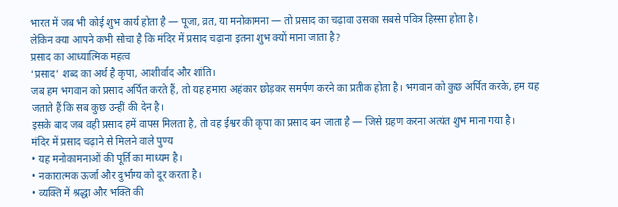भारत में जब भी कोई शुभ कार्य होता है — पूजा, व्रत, या मनोकामना — तो प्रसाद का चढ़ावा उसका सबसे पवित्र हिस्सा होता है।
लेकिन क्या आपने कभी सोचा है कि मंदिर में प्रसाद चढ़ाना इतना शुभ क्यों माना जाता है?
प्रसाद का आध्यात्मिक महत्व
‘प्रसाद’ शब्द का अर्थ है कृपा, आशीर्वाद और शांति।
जब हम भगवान को प्रसाद अर्पित करते हैं, तो यह हमारा अहंकार छोड़कर समर्पण करने का प्रतीक होता है। भगवान को कुछ अर्पित करके, हम यह जताते हैं कि सब कुछ उन्हीं की देन है।
इसके बाद जब वही प्रसाद हमें वापस मिलता है, तो वह ईश्वर की कृपा का प्रसाद बन जाता है — जिसे ग्रहण करना अत्यंत शुभ माना गया है।
मंदिर में प्रसाद चढ़ाने से मिलने वाले पुण्य
• यह मनोकामनाओं की पूर्ति का माध्यम है।
• नकारात्मक ऊर्जा और दुर्भाग्य को दूर करता है।
• व्यक्ति में श्रद्धा और भक्ति की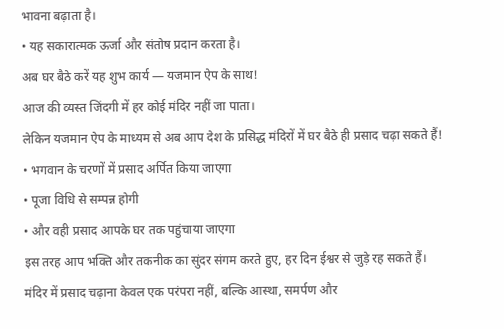भावना बढ़ाता है।
• यह सकारात्मक ऊर्जा और संतोष प्रदान करता है।
अब घर बैठे करें यह शुभ कार्य — यजमान ऐप के साथ!
आज की व्यस्त जिंदगी में हर कोई मंदिर नहीं जा पाता।
लेकिन यजमान ऐप के माध्यम से अब आप देश के प्रसिद्ध मंदिरों में घर बैठे ही प्रसाद चढ़ा सकते हैं!
• भगवान के चरणों में प्रसाद अर्पित किया जाएगा
• पूजा विधि से सम्पन्न होगी
• और वही प्रसाद आपके घर तक पहुंचाया जाएगा
इस तरह आप भक्ति और तकनीक का सुंदर संगम करते हुए, हर दिन ईश्वर से जुड़े रह सकते हैं।
मंदिर में प्रसाद चढ़ाना केवल एक परंपरा नहीं, बल्कि आस्था, समर्पण और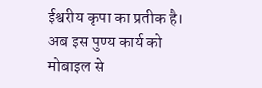ईश्वरीय कृपा का प्रतीक है।
अब इस पुण्य कार्य को मोबाइल से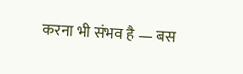करना भी संभव है — बस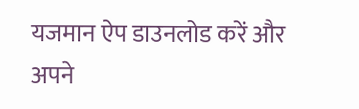यजमान ऐप डाउनलोड करें और अपने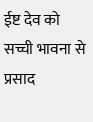ईष्ट देव को सच्ची भावना से प्रसाद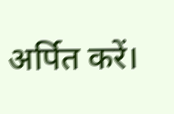अर्पित करें।